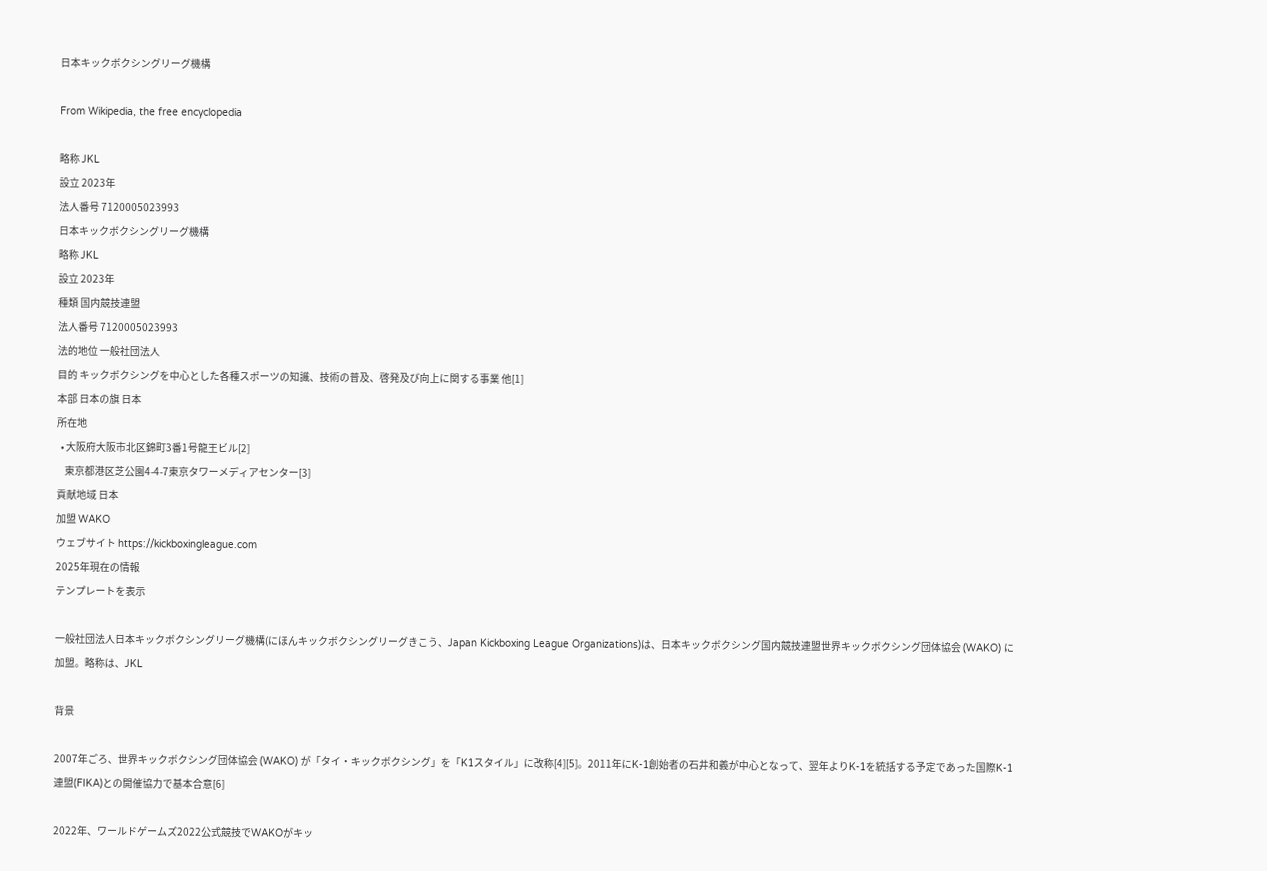日本キックボクシングリーグ機構

From Wikipedia, the free encyclopedia

略称 JKL
設立 2023年
法人番号 7120005023993
日本キックボクシングリーグ機構
略称 JKL
設立 2023年
種類 国内競技連盟
法人番号 7120005023993
法的地位 一般社団法人
目的 キックボクシングを中心とした各種スポーツの知識、技術の普及、啓発及び向上に関する事業 他[1]
本部 日本の旗 日本
所在地
  • 大阪府大阪市北区錦町3番1号龍王ビル[2]
    東京都港区芝公園4-4-7東京タワーメディアセンター[3]
貢献地域 日本
加盟 WAKO
ウェブサイト https://kickboxingleague.com
2025年現在の情報
テンプレートを表示

一般社団法人日本キックボクシングリーグ機構(にほんキックボクシングリーグきこう、Japan Kickboxing League Organizations)は、日本キックボクシング国内競技連盟世界キックボクシング団体協会 (WAKO) に加盟。略称は、JKL

背景

2007年ごろ、世界キックボクシング団体協会 (WAKO) が「タイ・キックボクシング」を「K1スタイル」に改称[4][5]。2011年にK-1創始者の石井和義が中心となって、翌年よりK-1を統括する予定であった国際K-1連盟(FIKA)との開催協力で基本合意[6]

2022年、ワールドゲームズ2022公式競技でWAKOがキッ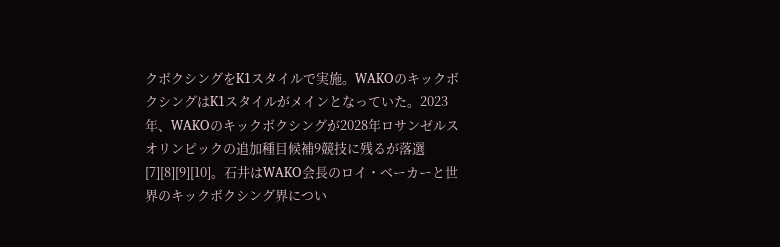クボクシングをK1スタイルで実施。WAKOのキックボクシングはK1スタイルがメインとなっていた。2023年、WAKOのキックボクシングが2028年ロサンゼルスオリンピックの追加種目候補9競技に残るが落選[7][8][9][10]。石井はWAKO会長のロイ・ベーカーと世界のキックボクシング界につい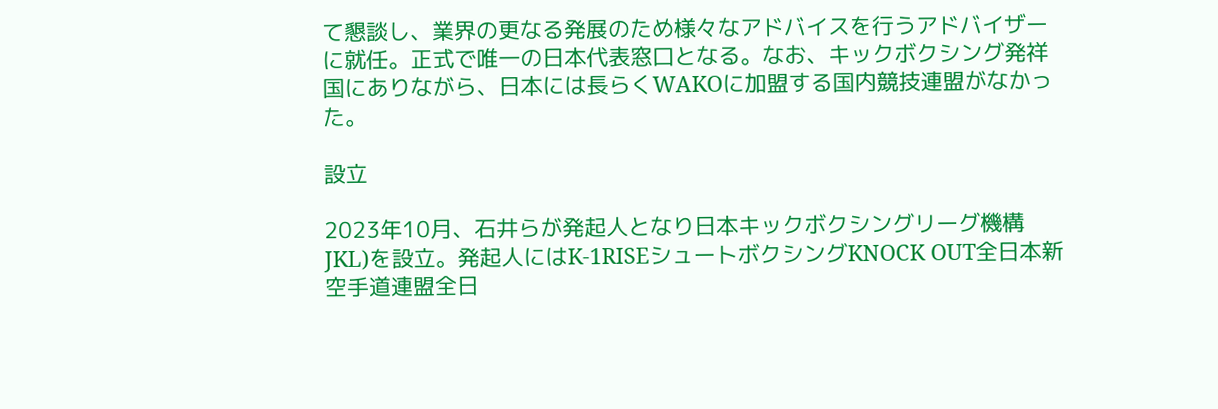て懇談し、業界の更なる発展のため様々なアドバイスを行うアドバイザーに就任。正式で唯一の日本代表窓口となる。なお、キックボクシング発祥国にありながら、日本には長らくWAKOに加盟する国内競技連盟がなかった。

設立

2023年10月、石井らが発起人となり日本キックボクシングリーグ機構JKL)を設立。発起人にはK-1RISEシュートボクシングKNOCK OUT全日本新空手道連盟全日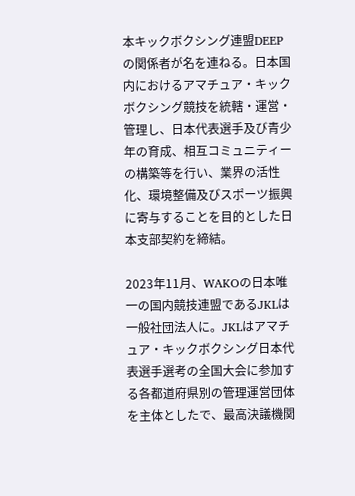本キックボクシング連盟DEEPの関係者が名を連ねる。日本国内におけるアマチュア・キックボクシング競技を統轄・運営・管理し、日本代表選手及び青少年の育成、相互コミュニティーの構築等を行い、業界の活性化、環境整備及びスポーツ振興に寄与することを目的とした日本支部契約を締結。

2023年11月、WAKOの日本唯一の国内競技連盟であるJKLは一般社団法人に。JKLはアマチュア・キックボクシング日本代表選手選考の全国大会に参加する各都道府県別の管理運営団体を主体としたで、最高決議機関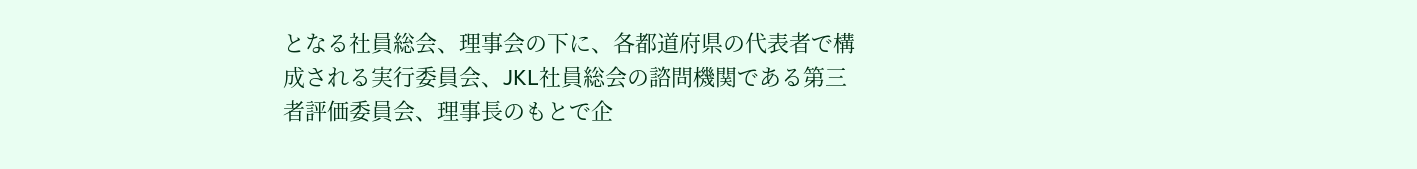となる社員総会、理事会の下に、各都道府県の代表者で構成される実行委員会、JKL社員総会の諮問機関である第三者評価委員会、理事長のもとで企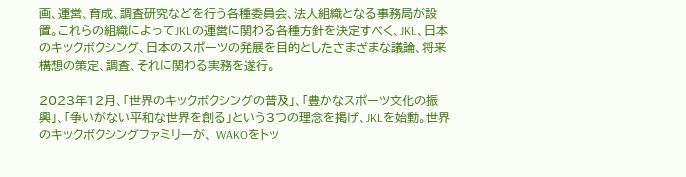画、運営、育成、調査研究などを行う各種委員会、法人組織となる事務局が設置。これらの組織によってJKLの運営に関わる各種方針を決定すべく、JKL、日本のキックボクシング、日本のスポーツの発展を目的としたさまざまな議論、将来構想の策定、調査、それに関わる実務を遂行。

2023年12月、「世界のキックボクシングの普及」、「豊かなスポーツ文化の振興」、「争いがない平和な世界を創る」という3つの理念を掲げ、JKLを始動。世界のキックボクシングファミリーが、 WAKOをトッ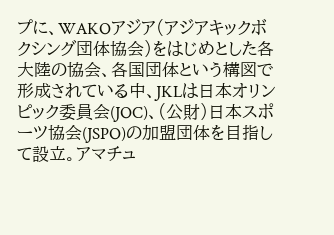プに、WAKOアジア(アジアキックボクシング団体協会)をはじめとした各大陸の協会、各国団体という構図で形成されている中、JKLは日本オリンピック委員会(JOC)、(公財)日本スポーツ協会(JSPO)の加盟団体を目指して設立。アマチュ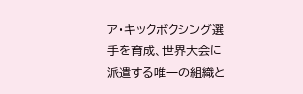ア・キックボクシング選手を育成、世界大会に派遣する唯一の組織と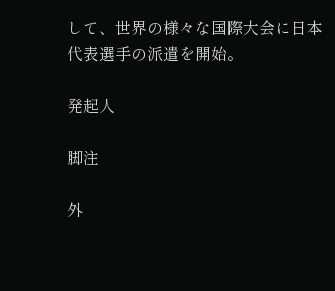して、世界の様々な国際大会に日本代表選手の派遣を開始。

発起人

脚注

外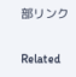部リンク

Related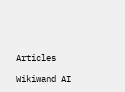Articles

Wikiwand AI